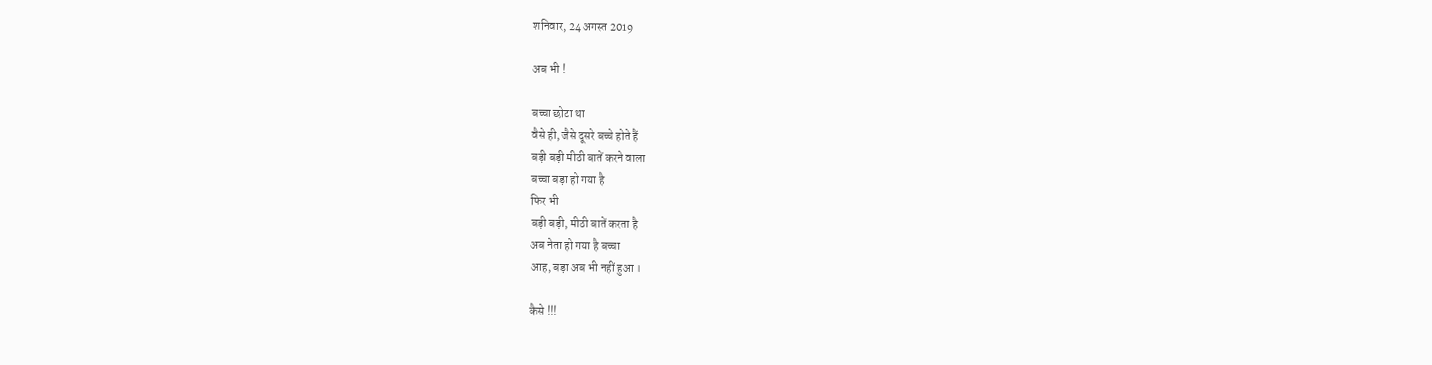शनिवार, 24 अगस्त 2019

अब भी !

बच्चा छोटा था
वैसे ही, जैसे दूसरे बच्चे होते हैं
बड़ी बड़ी मीठी बातें करने वाला
बच्चा बड़ा हो गया है
फिर भी
बड़ी बड़ी, मीठी बातें करता है
अब नेता हो गया है बच्चा
आह, बड़ा अब भी नहीं हुआ ।

कैसे !!!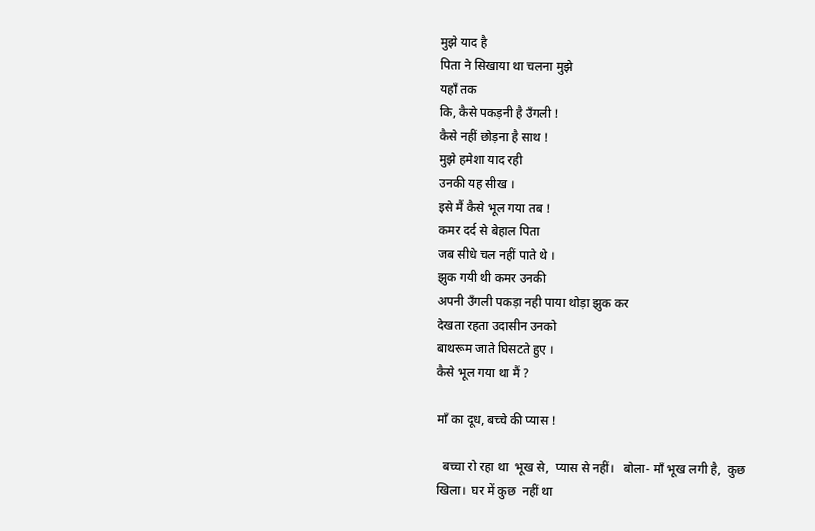मुझे याद है
पिता ने सिखाया था चलना मुझे
यहॉं तक
कि, कैसे पकड़नी है उँगली !
कैसे नहीं छोड़ना है साथ !
मुझे हमेशा याद रही
उनकी यह सीख ।
इसे मैं कैसे भूल गया तब !
कमर दर्द से बेहाल पिता
जब सीधे चल नहीं पाते थे ।
झुक गयी थी कमर उनकी
अपनी उँगली पकड़ा नही पाया थोड़ा झुक कर
देखता रहता उदासीन उनको
बाथरूम जाते घिसटते हुए ।
कैसे भूल गया था मैं ?

माँ का दूध, बच्चे की प्यास !

  बच्चा रो रहा था  भूख से,  प्यास से नहीं।   बोला- माँ भूख लगी है,  कुछ खिला।  घर में कुछ  नहीं था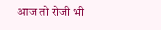आज तो रोजी भी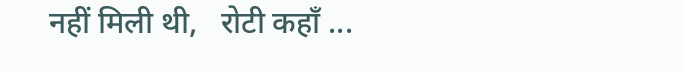नहीं मिली थी,   रोटी कहाँ ...